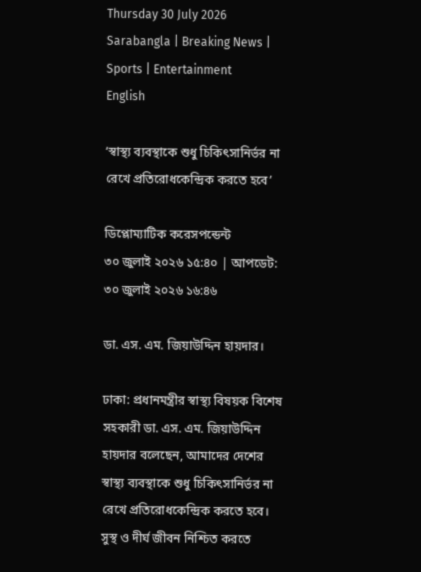Thursday 30 July 2026
Sarabangla | Breaking News | Sports | Entertainment
English

‘স্বাস্থ্য ব্যবস্থাকে শুধু চিকিৎসানির্ভর না রেখে প্রতিরোধকেন্দ্রিক করতে হবে’

ডিপ্লোম্যাটিক করেসপন্ডেন্ট
৩০ জুলাই ২০২৬ ১৫:৪০ | আপডেট: ৩০ জুলাই ২০২৬ ১৬:৪৬

ডা. এস. এম. জিয়াউদ্দিন হায়দার।

ঢাকা: প্রধানমন্ত্রীর স্বাস্থ্য বিষয়ক বিশেষ সহকারী ডা. এস. এম. জিয়াউদ্দিন হায়দার বলেছেন, আমাদের দেশের স্বাস্থ্য ব্যবস্থাকে শুধু চিকিৎসানির্ভর না রেখে প্রতিরোধকেন্দ্রিক করতে হবে। সুস্থ ও দীর্ঘ জীবন নিশ্চিত করতে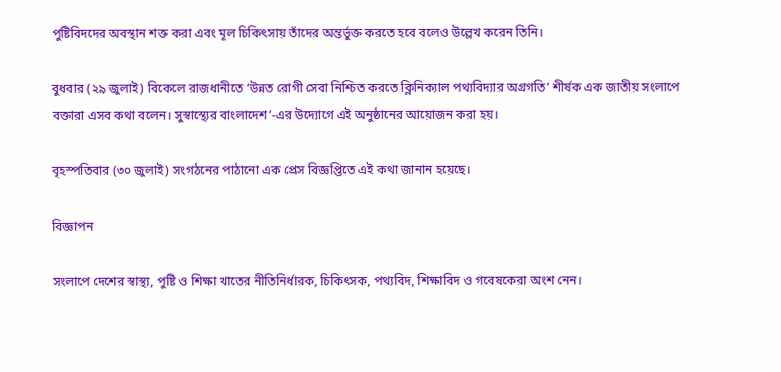পুষ্টিবিদদের অবস্থান শক্ত করা এবং মূল চিকিৎসায় তাঁদের অন্তর্ভুক্ত করতে হবে বলেও উল্লেখ করেন তিনি।

বুধবার (২৯ জুলাই) বিকেলে রাজধানীতে ‘উন্নত রোগী সেবা নিশ্চিত করতে ক্লিনিক্যাল পথ্যবিদ্যার অগ্রগতি’ শীর্ষক এক জাতীয় সংলাপে বক্তারা এসব কথা বলেন। সুস্বাস্থ্যের বাংলাদেশ’-এর উদ্যোগে এই অনুষ্ঠানের আয়োজন করা হয়।

বৃহস্পতিবার (৩০ জুলাই) সংগঠনের পাঠানো এক প্রেস বিজ্ঞপ্তিতে এই কথা জানান হয়েছে।

বিজ্ঞাপন

সংলাপে দেশের স্বাস্থ্য, পুষ্টি ও শিক্ষা খাতের নীতিনির্ধারক, চিকিৎসক, পথ্যবিদ, শিক্ষাবিদ ও গবেষকেরা অংশ নেন।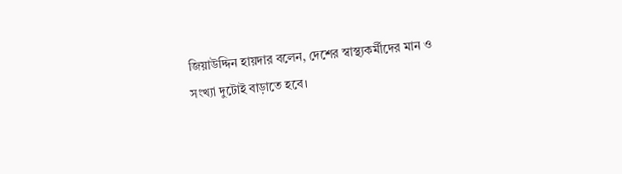জিয়াউদ্দিন হায়দার বলেন, দেশের স্বাস্থ্যকর্মীদের মান ও সংখ্যা দুটোই বাড়াতে হবে।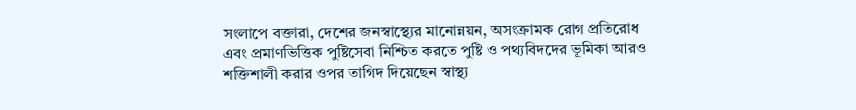সংলাপে বক্তারা, দেশের জনস্বাস্থ্যের মানোন্নয়ন, অসংক্রামক রোগ প্রতিরোধ এবং প্রমাণভিত্তিক পুষ্টিসেবা নিশ্চিত করতে পুষ্টি ও পথ্যবিদদের ভূমিকা আরও শক্তিশালী করার ওপর তাগিদ দিয়েছেন স্বাস্থ্য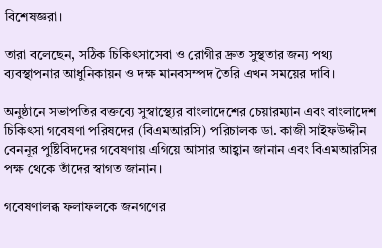বিশেষজ্ঞরা।

তারা বলেছেন, সঠিক চিকিৎসাসেবা ও রোগীর দ্রুত সুস্থতার জন্য পথ্য ব্যবস্থাপনার আধুনিকায়ন ও দক্ষ মানবসম্পদ তৈরি এখন সময়ের দাবি।

অনুষ্ঠানে সভাপতির বক্তব্যে সুস্বাস্থ্যের বাংলাদেশের চেয়ারম্যান এবং বাংলাদেশ চিকিৎসা গবেষণা পরিষদের (বিএমআরসি) পরিচালক ডা. কাজী সাইফউদ্দীন বেননূর পুষ্টিবিদদের গবেষণায় এগিয়ে আসার আহ্বান জানান এবং বিএমআরসির পক্ষ থেকে তাঁদের স্বাগত জানান।

গবেষণালব্ধ ফলাফলকে জনগণের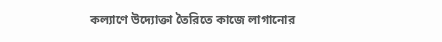কল্যাণে উদ্যোক্তা তৈরিতে কাজে লাগানোর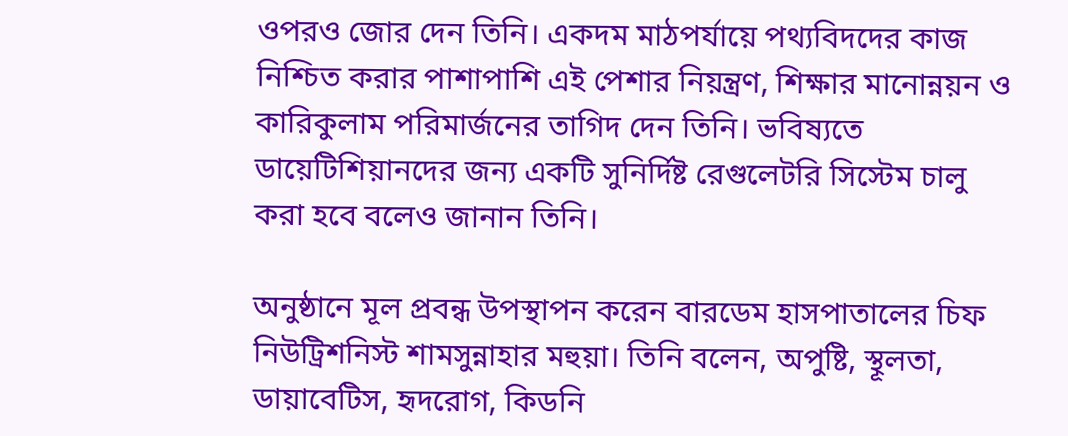ওপরও জোর দেন তিনি। একদম মাঠপর্যায়ে পথ্যবিদদের কাজ নিশ্চিত করার পাশাপাশি এই পেশার নিয়ন্ত্রণ, শিক্ষার মানোন্নয়ন ও কারিকুলাম পরিমার্জনের তাগিদ দেন তিনি। ভবিষ্যতে ডায়েটিশিয়ানদের জন্য একটি সুনির্দিষ্ট রেগুলেটরি সিস্টেম চালু করা হবে বলেও জানান তিনি।

অনুষ্ঠানে মূল প্রবন্ধ উপস্থাপন করেন বারডেম হাসপাতালের চিফ নিউট্রিশনিস্ট শামসুন্নাহার মহুয়া। তিনি বলেন, অপুষ্টি, স্থূলতা, ডায়াবেটিস, হৃদরোগ, কিডনি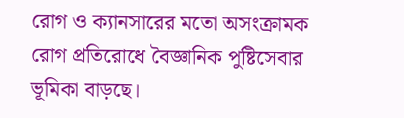রোগ ও ক্যানসারের মতো অসংক্রামক রোগ প্রতিরোধে বৈজ্ঞানিক পুষ্টিসেবার ভূমিকা বাড়ছে।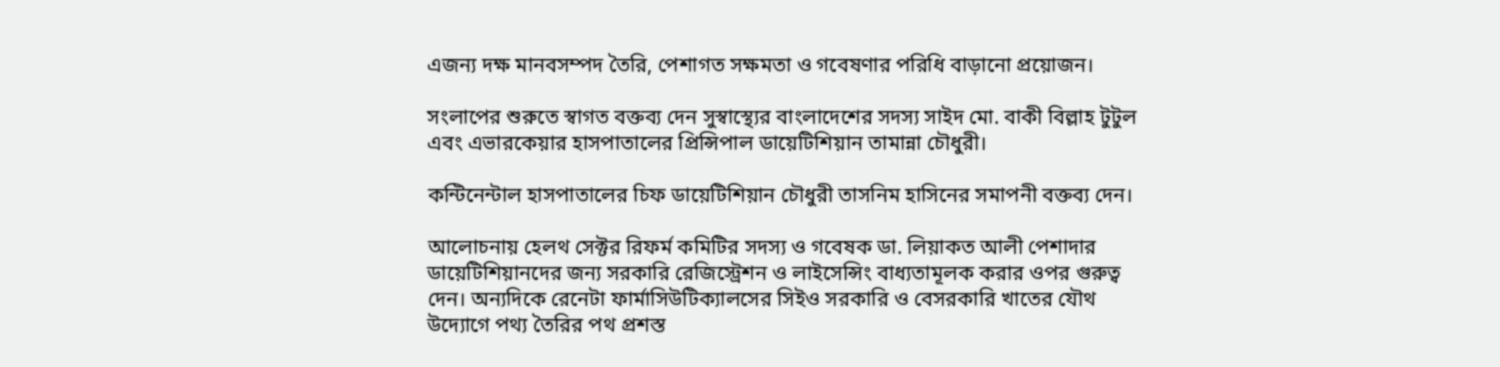এজন্য দক্ষ মানবসম্পদ তৈরি, পেশাগত সক্ষমতা ও গবেষণার পরিধি বাড়ানো প্রয়োজন।

সংলাপের শুরুতে স্বাগত বক্তব্য দেন সুস্বাস্থ্যের বাংলাদেশের সদস্য সাইদ মো. বাকী বিল্লাহ টুটুল এবং এভারকেয়ার হাসপাতালের প্রিন্সিপাল ডায়েটিশিয়ান তামান্না চৌধুরী।

কন্টিনেন্টাল হাসপাতালের চিফ ডায়েটিশিয়ান চৌধুরী তাসনিম হাসিনের সমাপনী বক্তব্য দেন।

আলোচনায় হেলথ সেক্টর রিফর্ম কমিটির সদস্য ও গবেষক ডা. লিয়াকত আলী পেশাদার ডায়েটিশিয়ানদের জন্য সরকারি রেজিস্ট্রেশন ও লাইসেন্সিং বাধ্যতামূলক করার ওপর গুরুত্ব দেন। অন্যদিকে রেনেটা ফার্মাসিউটিক্যালসের সিইও সরকারি ও বেসরকারি খাতের যৌথ উদ্যোগে পথ্য তৈরির পথ প্রশস্ত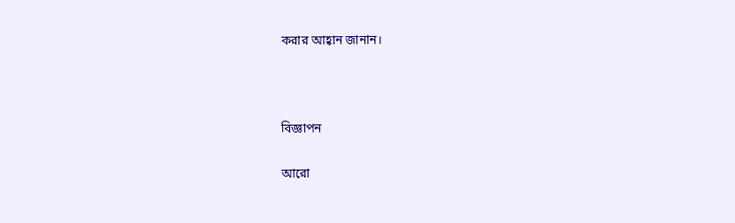করার আহ্বান জানান।



বিজ্ঞাপন

আরো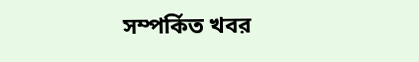সম্পর্কিত খবর